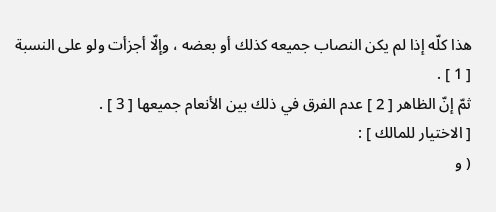هذا كلّه إذا لم يكن النصاب جميعه كذلك أو بعضه ، وإلّا أجزأت ولو على النسبة [ 1 ] .
ثمّ إنّ الظاهر [ 2 ] عدم الفرق في ذلك بين الأنعام جميعها [ 3 ] .
[ الاختيار للمالك ] :
( و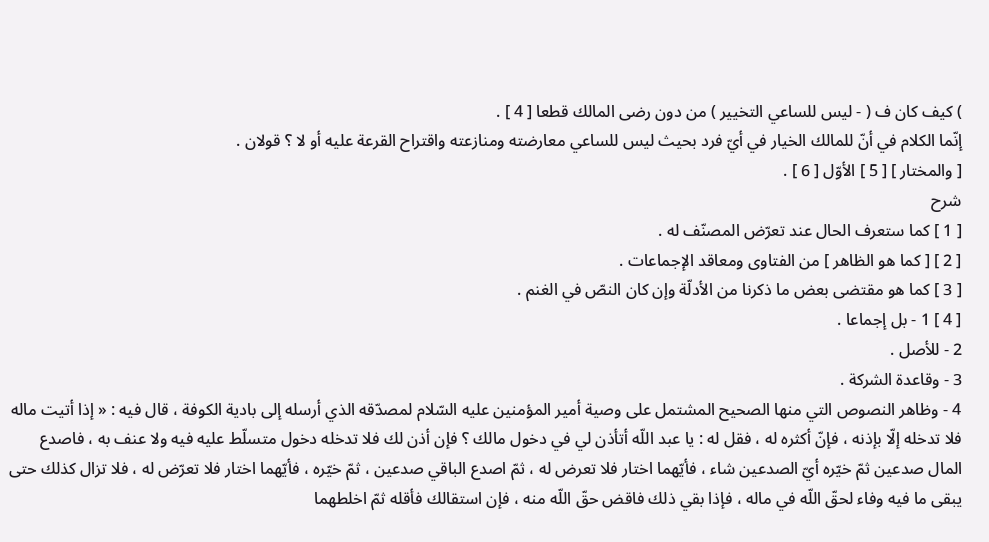) كيف كان ف ( - ليس للساعي التخيير ) من دون رضى المالك قطعا [ 4 ] .
إنّما الكلام في أنّ للمالك الخيار في أيّ فرد بحيث ليس للساعي معارضته ومنازعته واقتراح القرعة عليه أو لا ؟ قولان .
[ والمختار ] [ 5 ] الأوّل [ 6 ] .
شرح
[ 1 ] كما ستعرف الحال عند تعرّض المصنّف له .
[ 2 ] [ كما هو الظاهر ] من الفتاوى ومعاقد الإجماعات .
[ 3 ] كما هو مقتضى بعض ما ذكرنا من الأدلّة وإن كان النصّ في الغنم .
[ 4 ] 1 - بل إجماعا .
2 - للأصل .
3 - وقاعدة الشركة .
4 - وظاهر النصوص التي منها الصحيح المشتمل على وصية أمير المؤمنين عليه السّلام لمصدّقه الذي أرسله إلى بادية الكوفة ، قال فيه : « إذا أتيت ماله فلا تدخله إلّا بإذنه ، فإنّ أكثره له ، فقل له : يا عبد اللّه أتأذن لي في دخول مالك ؟ فإن أذن لك فلا تدخله دخول متسلّط عليه فيه ولا عنف به ، فاصدع المال صدعين ثمّ خيّره أيّ الصدعين شاء ، فأيّهما اختار فلا تعرض له ، ثمّ اصدع الباقي صدعين ، ثمّ خيّره ، فأيّهما اختار فلا تعرّض له ، فلا تزال كذلك حتى يبقى ما فيه وفاء لحقّ اللّه في ماله ، فإذا بقي ذلك فاقض حقّ اللّه منه ، فإن استقالك فأقله ثمّ اخلطهما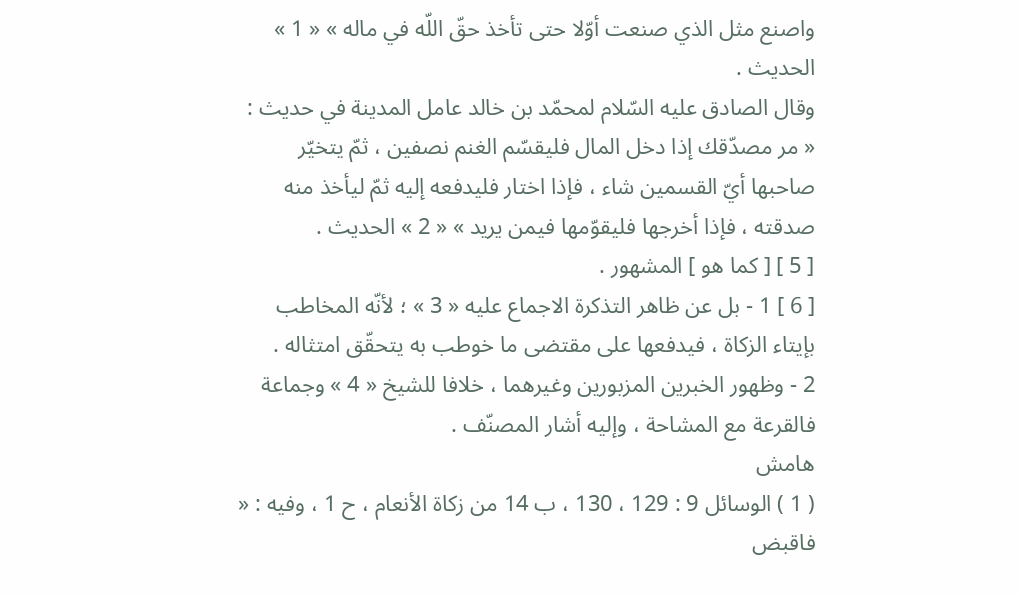واصنع مثل الذي صنعت أوّلا حتى تأخذ حقّ اللّه في ماله » « 1 » الحديث .
وقال الصادق عليه السّلام لمحمّد بن خالد عامل المدينة في حديث : « مر مصدّقك إذا دخل المال فليقسّم الغنم نصفين ، ثمّ يتخيّر صاحبها أيّ القسمين شاء ، فإذا اختار فليدفعه إليه ثمّ ليأخذ منه صدقته ، فإذا أخرجها فليقوّمها فيمن يريد » « 2 » الحديث .
[ 5 ] [ كما هو ] المشهور .
[ 6 ] 1 - بل عن ظاهر التذكرة الاجماع عليه « 3 » ؛ لأنّه المخاطب بإيتاء الزكاة ، فيدفعها على مقتضى ما خوطب به يتحقّق امتثاله .
2 - وظهور الخبرين المزبورين وغيرهما ، خلافا للشيخ « 4 » وجماعة فالقرعة مع المشاحة ، وإليه أشار المصنّف .
هامش
( 1 ) الوسائل 9 : 129 ، 130 ، ب 14 من زكاة الأنعام ، ح 1 ، وفيه : « فاقبض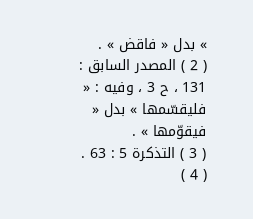» بدل « فاقض » .
( 2 ) المصدر السابق : 131 ، ح 3 ، وفيه : « فليقسّمها » بدل « فيقوّمها » .
( 3 ) التذكرة 5 : 63 .
( 4 )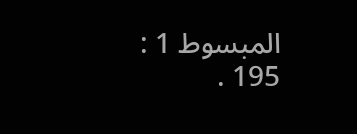المبسوط 1 : 195 .